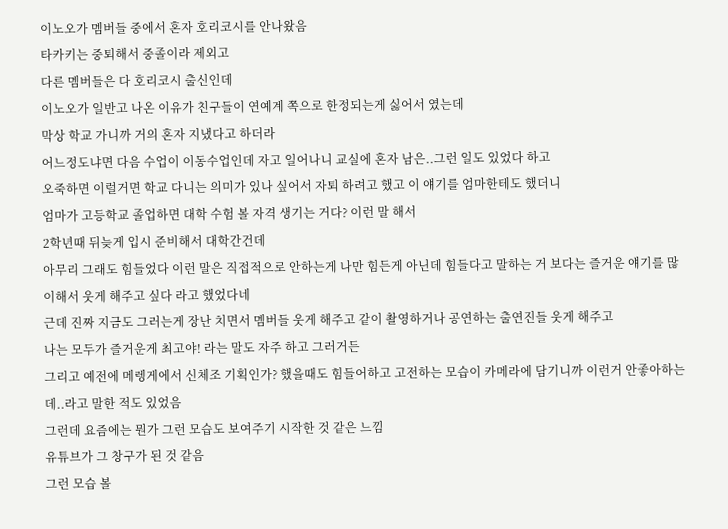이노오가 멤버들 중에서 혼자 호리코시를 안나왔음
타카키는 중퇴해서 중졸이라 제외고
다른 멤버들은 다 호리코시 출신인데
이노오가 일반고 나온 이유가 친구들이 연예계 쪽으로 한정되는게 싫어서 였는데
막상 학교 가니까 거의 혼자 지냈다고 하더라
어느정도냐면 다음 수업이 이동수업인데 자고 일어나니 교실에 혼자 남은..그런 일도 있었다 하고
오죽하면 이럴거면 학교 다니는 의미가 있나 싶어서 자퇴 하려고 했고 이 얘기를 엄마한테도 했더니
엄마가 고등학교 졸업하면 대학 수험 볼 자격 생기는 거다? 이런 말 해서
2학년때 뒤늦게 입시 준비해서 대학간건데
아무리 그래도 힘들었다 이런 말은 직접적으로 안하는게 나만 힘든게 아닌데 힘들다고 말하는 거 보다는 즐거운 얘기를 많이해서 웃게 해주고 싶다 라고 했었다네
근데 진짜 지금도 그러는게 장난 치면서 멤버들 웃게 해주고 같이 촬영하거나 공연하는 출연진들 웃게 해주고
나는 모두가 즐거운게 최고야! 라는 말도 자주 하고 그러거든
그리고 예전에 메렝게에서 신체조 기획인가? 했을때도 힘들어하고 고전하는 모습이 카메라에 담기니까 이런거 안좋아하는데..라고 말한 적도 있었음
그런데 요즘에는 뭔가 그런 모습도 보여주기 시작한 것 같은 느낌
유튜브가 그 창구가 된 것 같음
그런 모습 볼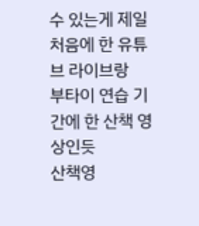수 있는게 제일 처음에 한 유튜브 라이브랑
부타이 연습 기간에 한 산책 영상인듯
산책영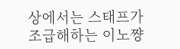상에서는 스태프가 조급해하는 이노쨩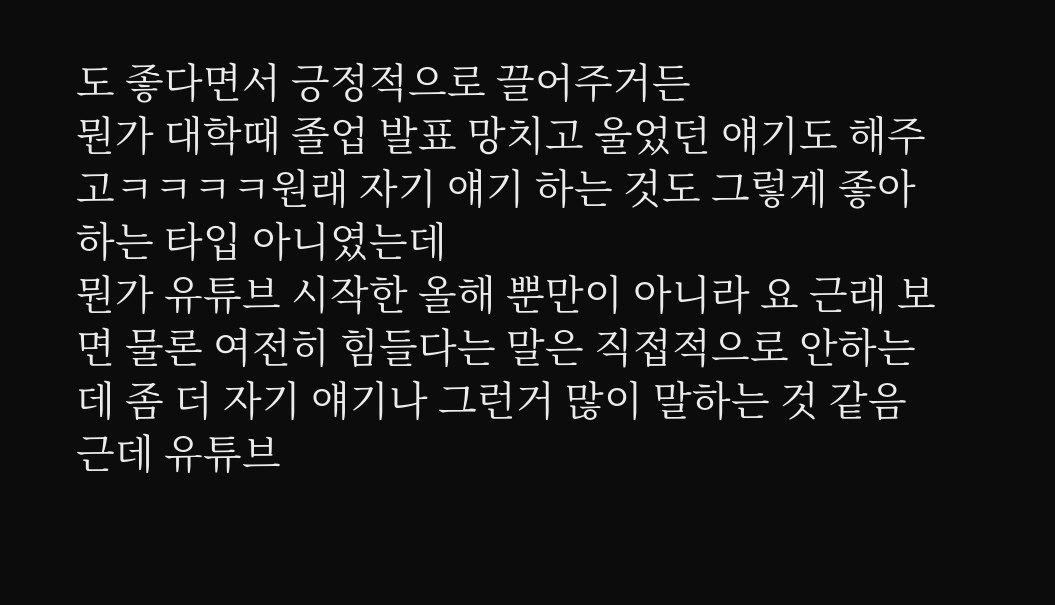도 좋다면서 긍정적으로 끌어주거든
뭔가 대학때 졸업 발표 망치고 울었던 얘기도 해주고ㅋㅋㅋㅋ원래 자기 얘기 하는 것도 그렇게 좋아하는 타입 아니였는데
뭔가 유튜브 시작한 올해 뿐만이 아니라 요 근래 보면 물론 여전히 힘들다는 말은 직접적으로 안하는데 좀 더 자기 얘기나 그런거 많이 말하는 것 같음
근데 유튜브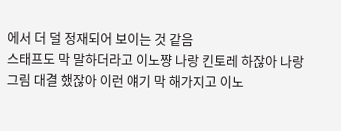에서 더 덜 정재되어 보이는 것 같음
스태프도 막 말하더라고 이노쨩 나랑 킨토레 하잖아 나랑 그림 대결 했잖아 이런 얘기 막 해가지고 이노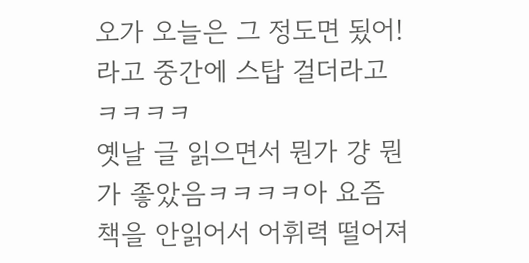오가 오늘은 그 정도면 됬어! 라고 중간에 스탑 걸더라고ㅋㅋㅋㅋ
옛날 글 읽으면서 뭔가 걍 뭔가 좋았음ㅋㅋㅋㅋ아 요즘 책을 안읽어서 어휘력 떨어져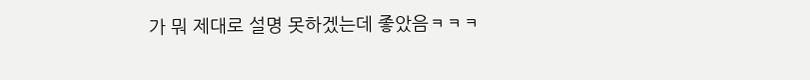가 뭐 제대로 설명 못하겠는데 좋았음ㅋㅋㅋ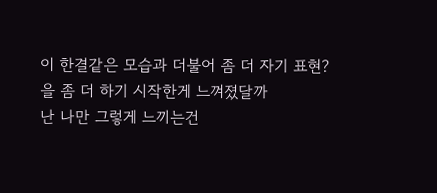이 한결같은 모습과 더불어 좀 더 자기 표현?을 좀 더 하기 시작한게 느껴졌달까
난 나만 그렇게 느끼는건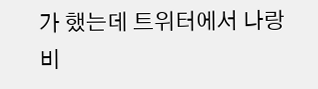가 했는데 트위터에서 나랑 비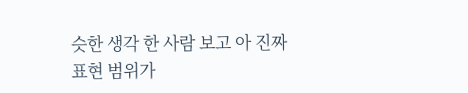슷한 생각 한 사람 보고 아 진짜 표현 범위가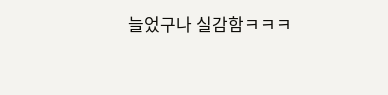늘었구나 실감함ㅋㅋㅋ